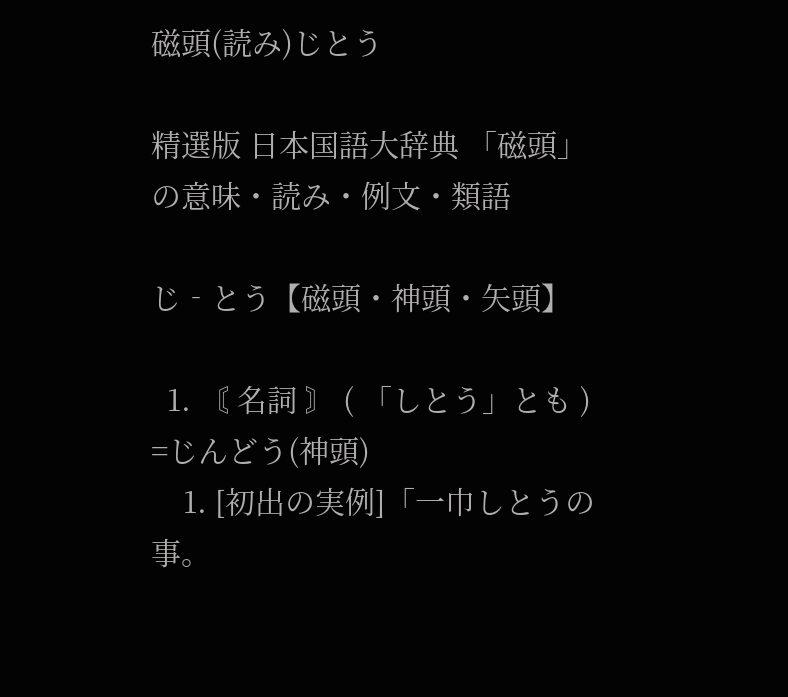磁頭(読み)じとう

精選版 日本国語大辞典 「磁頭」の意味・読み・例文・類語

じ‐とう【磁頭・神頭・矢頭】

  1. 〘 名詞 〙 ( 「しとう」とも ) =じんどう(神頭)
    1. [初出の実例]「一巾しとうの事。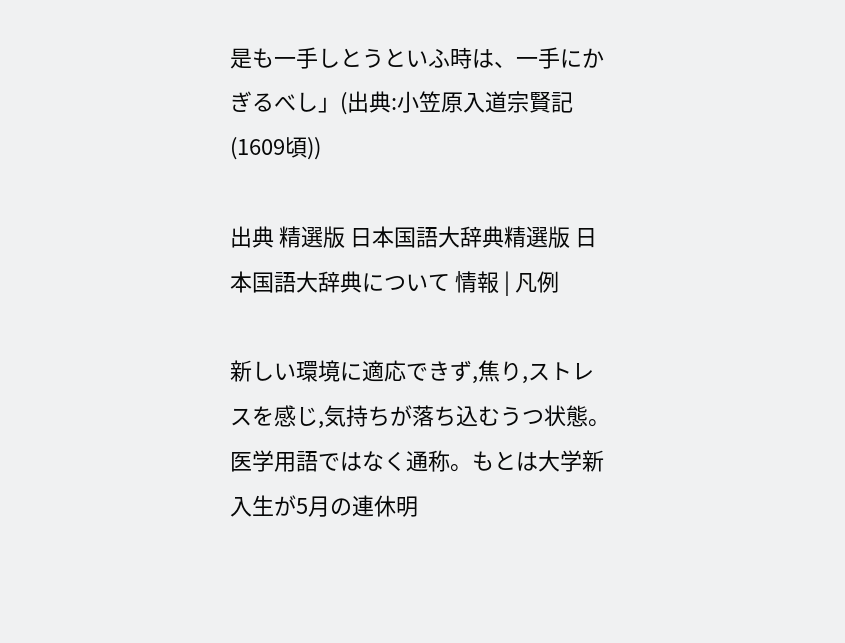是も一手しとうといふ時は、一手にかぎるべし」(出典:小笠原入道宗賢記(1609頃))

出典 精選版 日本国語大辞典精選版 日本国語大辞典について 情報 | 凡例

新しい環境に適応できず,焦り,ストレスを感じ,気持ちが落ち込むうつ状態。医学用語ではなく通称。もとは大学新入生が5月の連休明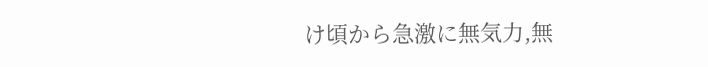け頃から急激に無気力,無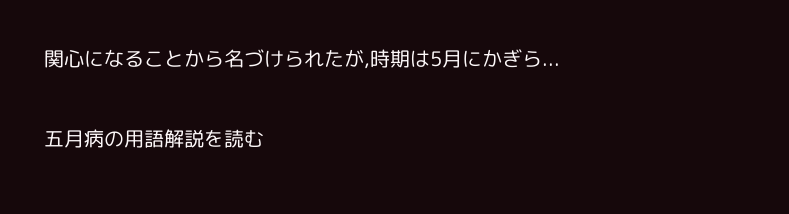関心になることから名づけられたが,時期は5月にかぎら...

五月病の用語解説を読む